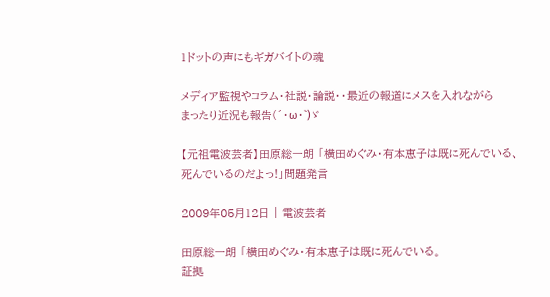1ドットの声にもギガバイトの魂

メディア監視やコラム・社説・論説・・最近の報道にメスを入れながら
まったり近況も報告(´・ω・`)ゞ

【元祖電波芸者】田原総一朗 「横田めぐみ・有本恵子は既に死んでいる、死んでいるのだよっ!」問題発言

2009年05月12日 | 電波芸者

田原総一朗 「横田めぐみ・有本恵子は既に死んでいる。
証拠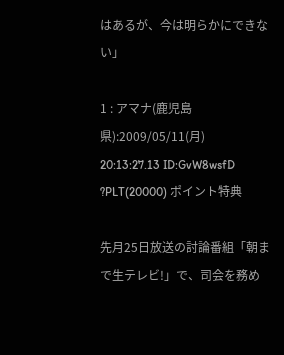はあるが、今は明らかにできない」

1 : アマナ(鹿児島県):2009/05/11(月) 20:13:27.13 ID:GvW8wsfD ?PLT(20000) ポイント特典

先月25日放送の討論番組「朝まで生テレビ!」で、司会を務め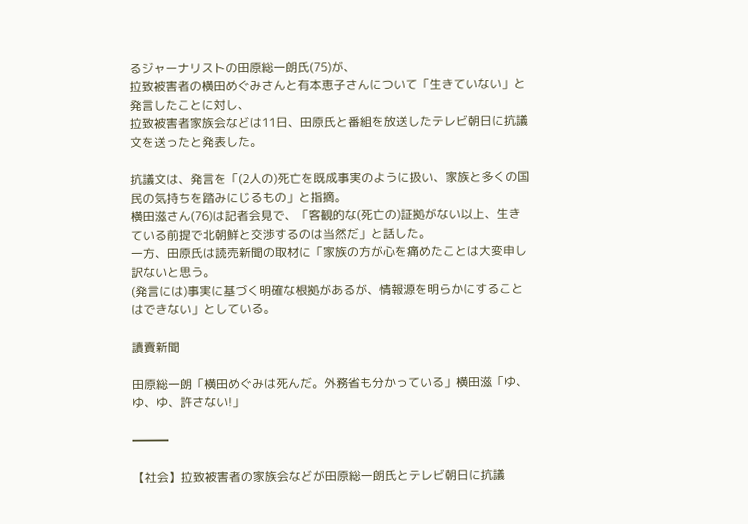るジャーナリストの田原総一朗氏(75)が、
拉致被害者の横田めぐみさんと有本恵子さんについて「生きていない」と発言したことに対し、
拉致被害者家族会などは11日、田原氏と番組を放送したテレビ朝日に抗議文を送ったと発表した。

抗議文は、発言を「(2人の)死亡を既成事実のように扱い、家族と多くの国民の気持ちを踏みにじるもの」と指摘。
横田滋さん(76)は記者会見で、「客観的な(死亡の)証拠がない以上、生きている前提で北朝鮮と交渉するのは当然だ」と話した。
一方、田原氏は読売新聞の取材に「家族の方が心を痛めたことは大変申し訳ないと思う。
(発言には)事実に基づく明確な根拠があるが、情報源を明らかにすることはできない」としている。

讀賣新聞

田原総一朗「横田めぐみは死んだ。外務省も分かっている」横田滋「ゆ、ゆ、ゆ、許さない!」

━━━

【社会】拉致被害者の家族会などが田原総一朗氏とテレビ朝日に抗議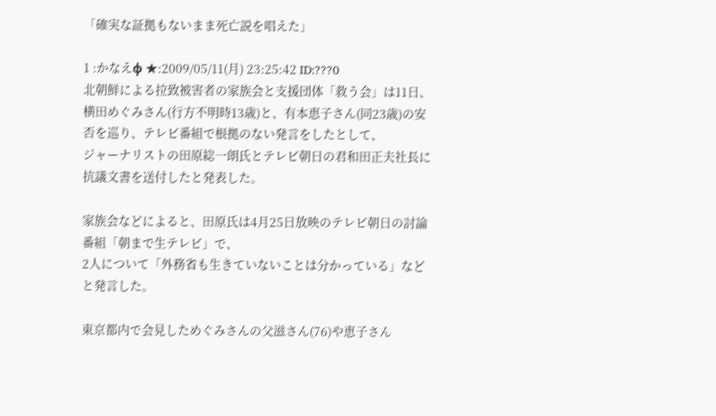「確実な証拠もないまま死亡説を唱えた」

1 :かなえφ ★:2009/05/11(月) 23:25:42 ID:???0
北朝鮮による拉致被害者の家族会と支援団体「救う会」は11日、
横田めぐみさん(行方不明時13歳)と、有本恵子さん(同23歳)の安否を巡り、テレビ番組で根拠のない発言をしたとして、
ジャーナリストの田原総一朗氏とテレビ朝日の君和田正夫社長に抗議文書を送付したと発表した。

家族会などによると、田原氏は4月25日放映のテレビ朝日の討論番組「朝まで生テレビ」で、
2人について「外務省も生きていないことは分かっている」などと発言した。

東京都内で会見しためぐみさんの父滋さん(76)や恵子さん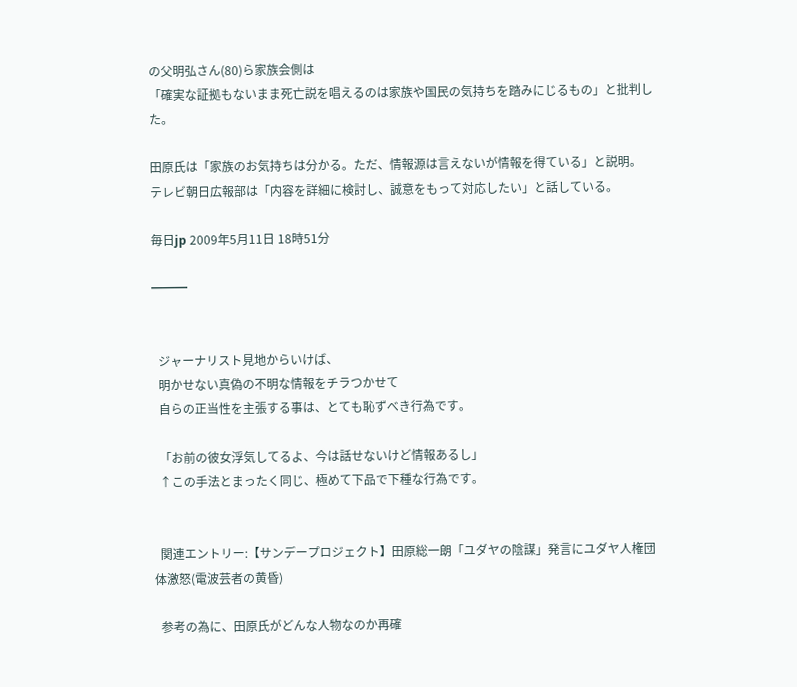の父明弘さん(80)ら家族会側は
「確実な証拠もないまま死亡説を唱えるのは家族や国民の気持ちを踏みにじるもの」と批判した。

田原氏は「家族のお気持ちは分かる。ただ、情報源は言えないが情報を得ている」と説明。
テレビ朝日広報部は「内容を詳細に検討し、誠意をもって対応したい」と話している。

毎日jp 2009年5月11日 18時51分

━━━


  ジャーナリスト見地からいけば、
  明かせない真偽の不明な情報をチラつかせて
  自らの正当性を主張する事は、とても恥ずべき行為です。

  「お前の彼女浮気してるよ、今は話せないけど情報あるし」
  ↑この手法とまったく同じ、極めて下品で下種な行為です。


  関連エントリー:【サンデープロジェクト】田原総一朗「ユダヤの陰謀」発言にユダヤ人権団体激怒(電波芸者の黄昏)

  参考の為に、田原氏がどんな人物なのか再確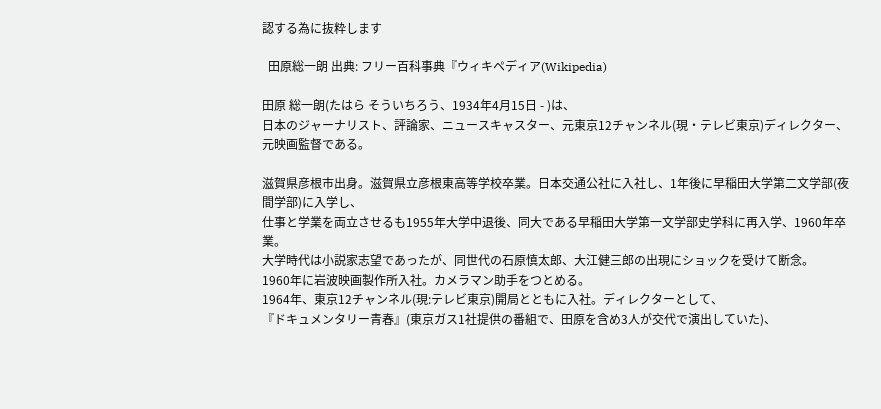認する為に抜粋します

  田原総一朗 出典: フリー百科事典『ウィキペディア(Wikipedia)

田原 総一朗(たはら そういちろう、1934年4月15日 - )は、
日本のジャーナリスト、評論家、ニュースキャスター、元東京12チャンネル(現・テレビ東京)ディレクター、元映画監督である。

滋賀県彦根市出身。滋賀県立彦根東高等学校卒業。日本交通公社に入社し、1年後に早稲田大学第二文学部(夜間学部)に入学し、
仕事と学業を両立させるも1955年大学中退後、同大である早稲田大学第一文学部史学科に再入学、1960年卒業。
大学時代は小説家志望であったが、同世代の石原慎太郎、大江健三郎の出現にショックを受けて断念。
1960年に岩波映画製作所入社。カメラマン助手をつとめる。
1964年、東京12チャンネル(現:テレビ東京)開局とともに入社。ディレクターとして、
『ドキュメンタリー青春』(東京ガス1社提供の番組で、田原を含め3人が交代で演出していた)、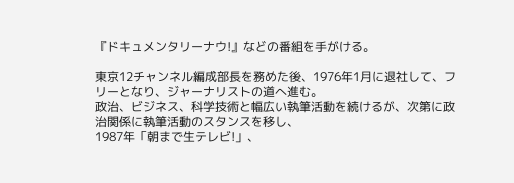『ドキュメンタリーナウ!』などの番組を手がける。

東京12チャンネル編成部長を務めた後、1976年1月に退社して、フリーとなり、ジャーナリストの道へ進む。
政治、ビジネス、科学技術と幅広い執筆活動を続けるが、次第に政治関係に執筆活動のスタンスを移し、
1987年「朝まで生テレビ!」、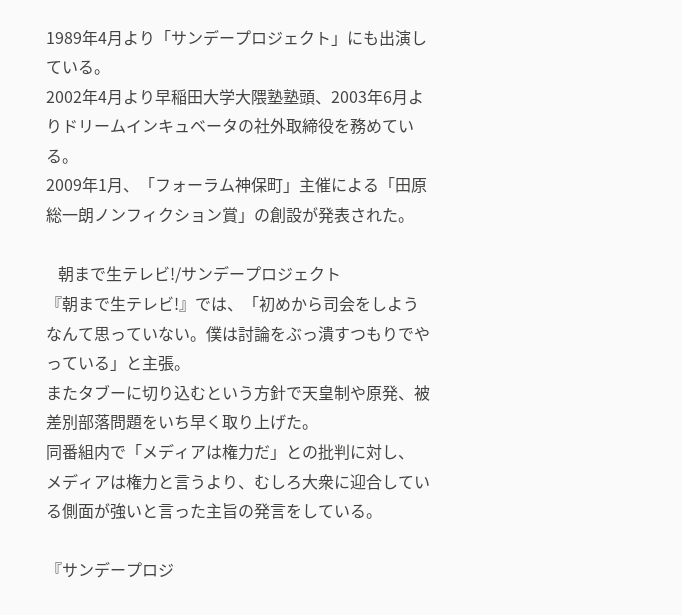1989年4月より「サンデープロジェクト」にも出演している。
2002年4月より早稲田大学大隈塾塾頭、2003年6月よりドリームインキュベータの社外取締役を務めている。
2009年1月、「フォーラム神保町」主催による「田原総一朗ノンフィクション賞」の創設が発表された。

   朝まで生テレビ!/サンデープロジェクト
『朝まで生テレビ!』では、「初めから司会をしようなんて思っていない。僕は討論をぶっ潰すつもりでやっている」と主張。
またタブーに切り込むという方針で天皇制や原発、被差別部落問題をいち早く取り上げた。
同番組内で「メディアは権力だ」との批判に対し、
メディアは権力と言うより、むしろ大衆に迎合している側面が強いと言った主旨の発言をしている。

『サンデープロジ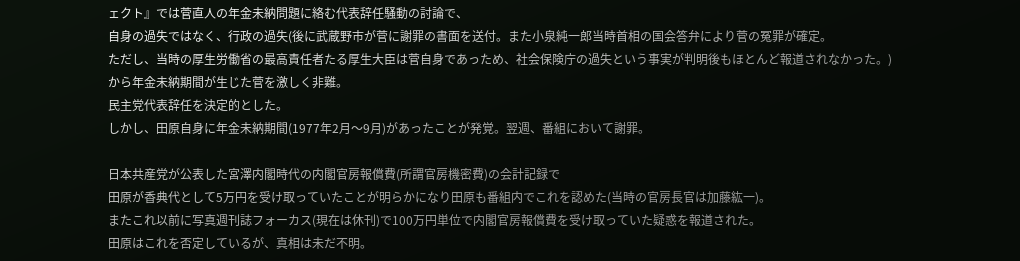ェクト』では菅直人の年金未納問題に絡む代表辞任騒動の討論で、
自身の過失ではなく、行政の過失(後に武蔵野市が菅に謝罪の書面を送付。また小泉純一郎当時首相の国会答弁により菅の冤罪が確定。
ただし、当時の厚生労働省の最高責任者たる厚生大臣は菅自身であっため、社会保険庁の過失という事実が判明後もほとんど報道されなかった。)
から年金未納期間が生じた菅を激しく非難。
民主党代表辞任を決定的とした。
しかし、田原自身に年金未納期間(1977年2月〜9月)があったことが発覚。翌週、番組において謝罪。

日本共産党が公表した宮澤内閣時代の内閣官房報償費(所謂官房機密費)の会計記録で
田原が香典代として5万円を受け取っていたことが明らかになり田原も番組内でこれを認めた(当時の官房長官は加藤紘一)。
またこれ以前に写真週刊誌フォーカス(現在は休刊)で100万円単位で内閣官房報償費を受け取っていた疑惑を報道された。
田原はこれを否定しているが、真相は未だ不明。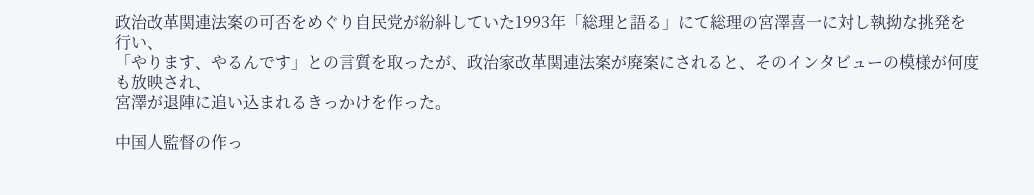政治改革関連法案の可否をめぐり自民党が紛糾していた1993年「総理と語る」にて総理の宮澤喜一に対し執拗な挑発を行い、
「やります、やるんです」との言質を取ったが、政治家改革関連法案が廃案にされると、そのインタビューの模様が何度も放映され、
宮澤が退陣に追い込まれるきっかけを作った。

中国人監督の作っ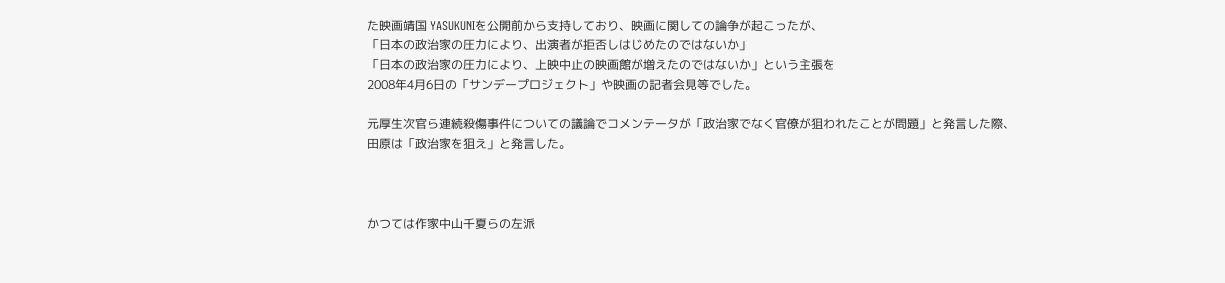た映画靖国 YASUKUNIを公開前から支持しており、映画に関しての論争が起こったが、
「日本の政治家の圧力により、出演者が拒否しはじめたのではないか」
「日本の政治家の圧力により、上映中止の映画館が増えたのではないか」という主張を
2008年4月6日の「サンデープロジェクト」や映画の記者会見等でした。

元厚生次官ら連続殺傷事件についての議論でコメンテータが「政治家でなく官僚が狙われたことが問題」と発言した際、
田原は「政治家を狙え」と発言した。



かつては作家中山千夏らの左派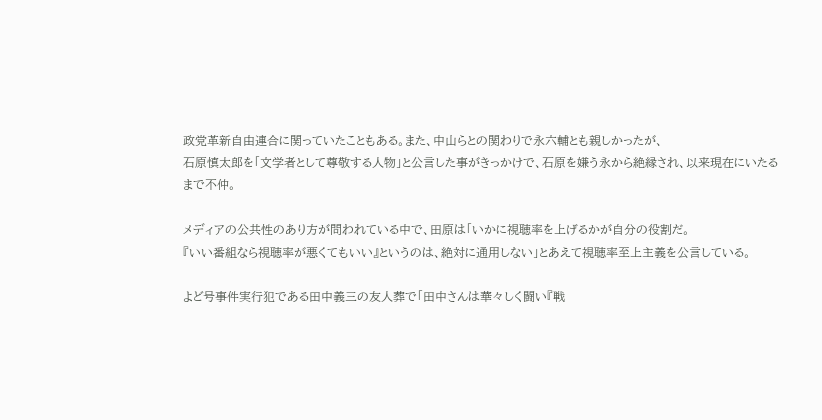政党革新自由連合に関っていたこともある。また、中山らとの関わりで永六輔とも親しかったが、
石原慎太郎を「文学者として尊敬する人物」と公言した事がきっかけで、石原を嫌う永から絶縁され、以来現在にいたるまで不仲。

メディアの公共性のあり方が問われている中で、田原は「いかに視聴率を上げるかが自分の役割だ。
『いい番組なら視聴率が悪くてもいい』というのは、絶対に通用しない」とあえて視聴率至上主義を公言している。

よど号事件実行犯である田中義三の友人葬で「田中さんは華々しく闘い『戦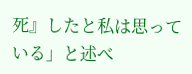死』したと私は思っている」と述べ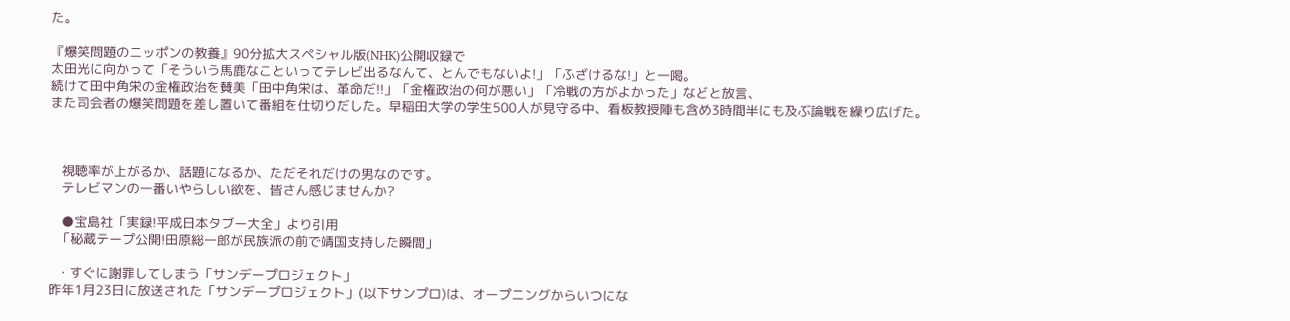た。

『爆笑問題のニッポンの教養』90分拡大スペシャル版(NHK)公開収録で
太田光に向かって「そういう馬鹿なこといってテレビ出るなんて、とんでもないよ!」「ふざけるな!」と一喝。
続けて田中角栄の金権政治を賛美「田中角栄は、革命だ!!」「金権政治の何が悪い」「冷戦の方がよかった」などと放言、
また司会者の爆笑問題を差し置いて番組を仕切りだした。早稲田大学の学生500人が見守る中、看板教授陣も含め3時間半にも及ぶ論戦を繰り広げた。



   視聴率が上がるか、話題になるか、ただそれだけの男なのです。
   テレビマンの一番いやらしい欲を、皆さん感じませんか?

   ●宝島社「実録!平成日本タブー大全」より引用
  「秘蔵テープ公開!田原総一郎が民族派の前で靖国支持した瞬間」

  ・すぐに謝罪してしまう「サンデープロジェクト」
昨年1月23日に放送された「サンデープロジェクト」(以下サンプロ)は、オープニングからいつにな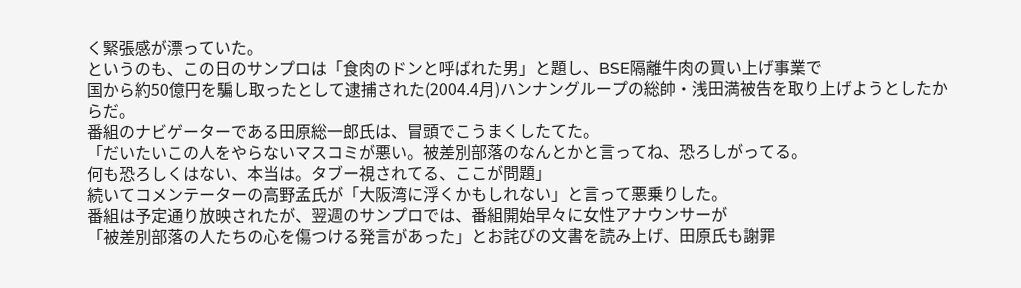く緊張感が漂っていた。
というのも、この日のサンプロは「食肉のドンと呼ばれた男」と題し、BSE隔離牛肉の買い上げ事業で
国から約50億円を騙し取ったとして逮捕された(2004.4月)ハンナングループの総帥・浅田満被告を取り上げようとしたからだ。
番組のナビゲーターである田原総一郎氏は、冒頭でこうまくしたてた。
「だいたいこの人をやらないマスコミが悪い。被差別部落のなんとかと言ってね、恐ろしがってる。
何も恐ろしくはない、本当は。タブー視されてる、ここが問題」
続いてコメンテーターの高野孟氏が「大阪湾に浮くかもしれない」と言って悪乗りした。
番組は予定通り放映されたが、翌週のサンプロでは、番組開始早々に女性アナウンサーが
「被差別部落の人たちの心を傷つける発言があった」とお詫びの文書を読み上げ、田原氏も謝罪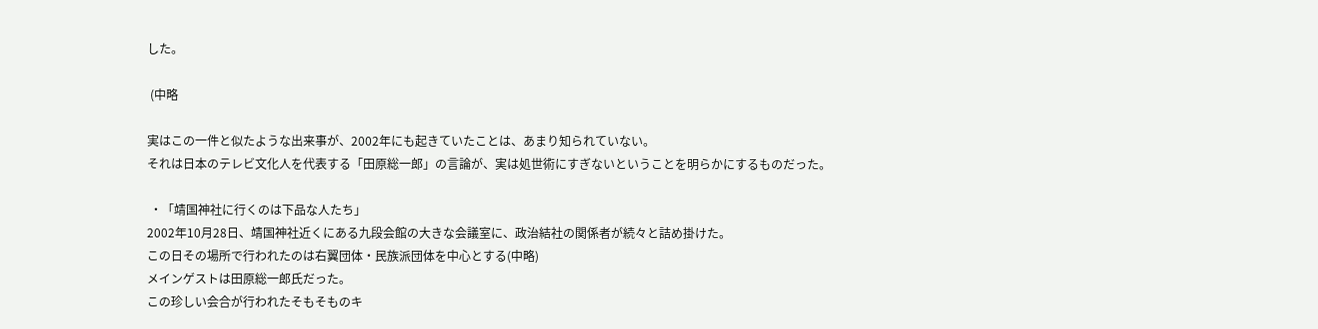した。

 (中略

実はこの一件と似たような出来事が、2002年にも起きていたことは、あまり知られていない。
それは日本のテレビ文化人を代表する「田原総一郎」の言論が、実は処世術にすぎないということを明らかにするものだった。

 ・「靖国神社に行くのは下品な人たち」
2002年10月28日、靖国神社近くにある九段会館の大きな会議室に、政治結社の関係者が続々と詰め掛けた。
この日その場所で行われたのは右翼団体・民族派団体を中心とする(中略)
メインゲストは田原総一郎氏だった。
この珍しい会合が行われたそもそものキ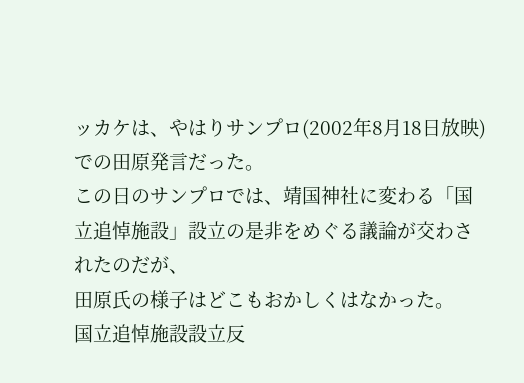ッカケは、やはりサンプロ(2002年8月18日放映)での田原発言だった。
この日のサンプロでは、靖国神社に変わる「国立追悼施設」設立の是非をめぐる議論が交わされたのだが、
田原氏の様子はどこもおかしくはなかった。
国立追悼施設設立反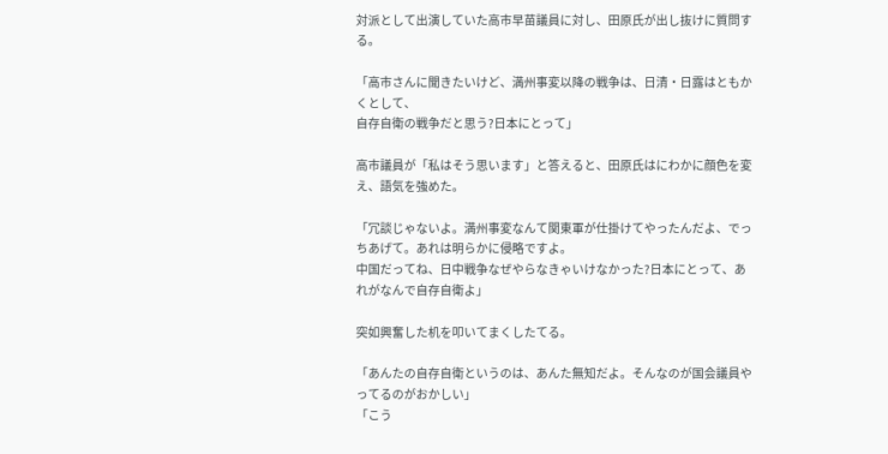対派として出演していた高市早苗議員に対し、田原氏が出し抜けに質問する。

「高市さんに聞きたいけど、満州事変以降の戦争は、日清・日露はともかくとして、
自存自衛の戦争だと思う?日本にとって」

高市議員が「私はそう思います」と答えると、田原氏はにわかに顔色を変え、語気を強めた。

「冗談じゃないよ。満州事変なんて関東軍が仕掛けてやったんだよ、でっちあげて。あれは明らかに侵略ですよ。
中国だってね、日中戦争なぜやらなきゃいけなかった?日本にとって、あれがなんで自存自衛よ」

突如興奮した机を叩いてまくしたてる。

「あんたの自存自衛というのは、あんた無知だよ。そんなのが国会議員やってるのがおかしい」
「こう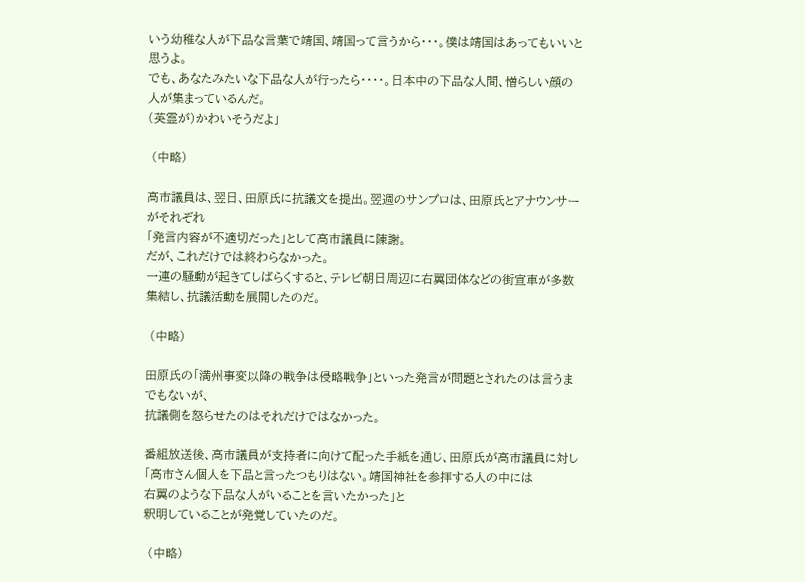いう幼稚な人が下品な言葉で靖国、靖国って言うから・・・。僕は靖国はあってもいいと思うよ。
でも、あなたみたいな下品な人が行ったら・・・・。日本中の下品な人間、憎らしい顔の人が集まっているんだ。
(英霊が)かわいそうだよ」

 (中略)

高市議員は、翌日、田原氏に抗議文を提出。翌週のサンプロは、田原氏とアナウンサーがそれぞれ
「発言内容が不適切だった」として高市議員に陳謝。
だが、これだけでは終わらなかった。
一連の騒動が起きてしばらくすると、テレビ朝日周辺に右翼団体などの街宣車が多数集結し、抗議活動を展開したのだ。

 (中略)

田原氏の「満州事変以降の戦争は侵略戦争」といった発言が問題とされたのは言うまでもないが、
抗議側を怒らせたのはそれだけではなかった。

番組放送後、高市議員が支持者に向けて配った手紙を通じ、田原氏が高市議員に対し
「高市さん個人を下品と言ったつもりはない。靖国神社を参拝する人の中には
右翼のような下品な人がいることを言いたかった」と
釈明していることが発覚していたのだ。

 (中略)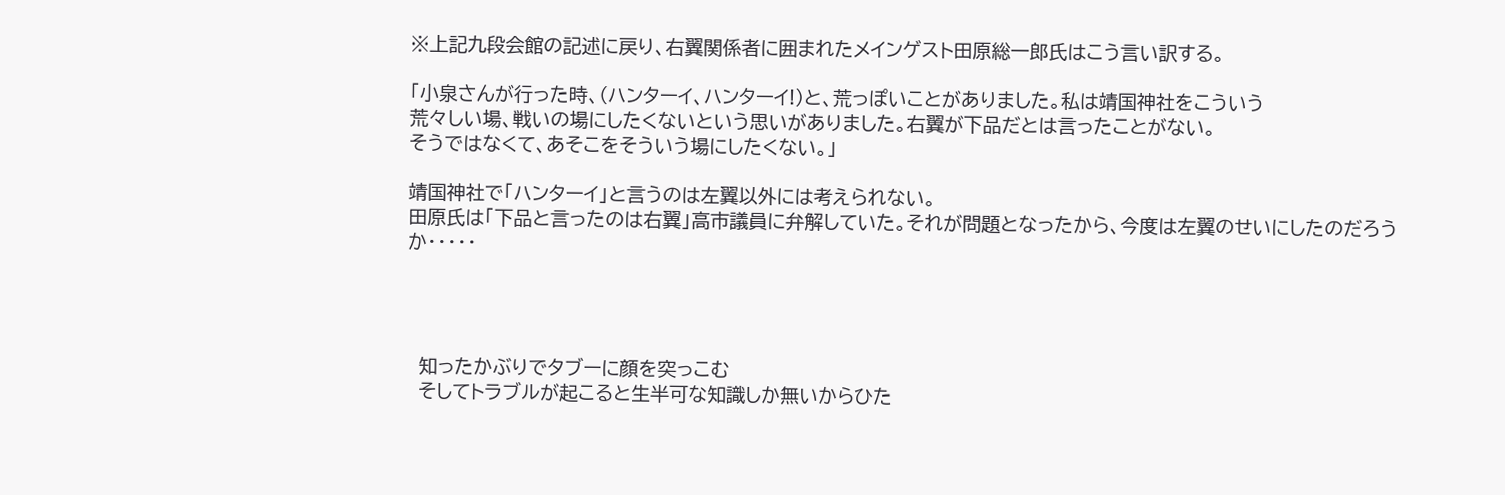※上記九段会館の記述に戻り、右翼関係者に囲まれたメインゲスト田原総一郎氏はこう言い訳する。

「小泉さんが行った時、(ハンターイ、ハンターイ!)と、荒っぽいことがありました。私は靖国神社をこういう
荒々しい場、戦いの場にしたくないという思いがありました。右翼が下品だとは言ったことがない。
そうではなくて、あそこをそういう場にしたくない。」

靖国神社で「ハンターイ」と言うのは左翼以外には考えられない。
田原氏は「下品と言ったのは右翼」高市議員に弁解していた。それが問題となったから、今度は左翼のせいにしたのだろうか・・・・・




  知ったかぶりでタブーに顔を突っこむ
  そしてトラブルが起こると生半可な知識しか無いからひた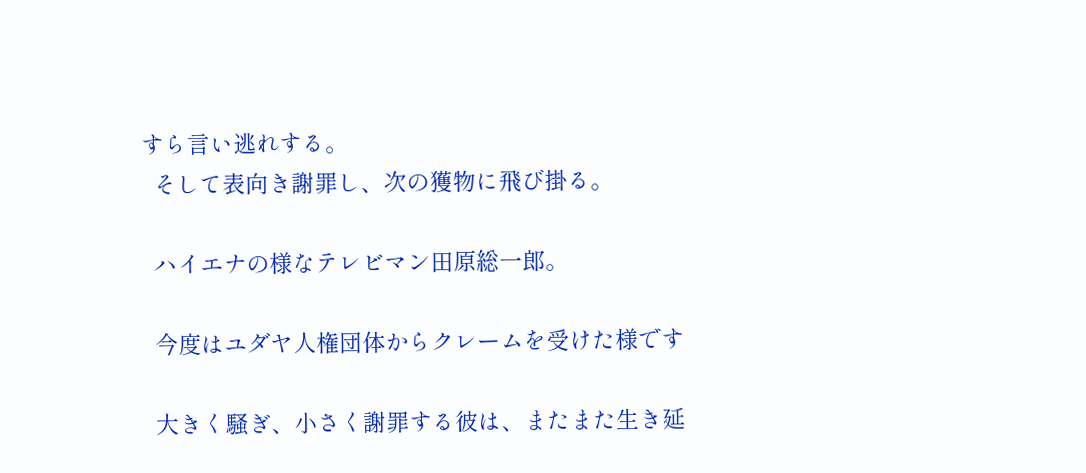すら言い逃れする。
  そして表向き謝罪し、次の獲物に飛び掛る。

  ハイエナの様なテレビマン田原総一郎。

  今度はユダヤ人権団体からクレームを受けた様です

  大きく騒ぎ、小さく謝罪する彼は、またまた生き延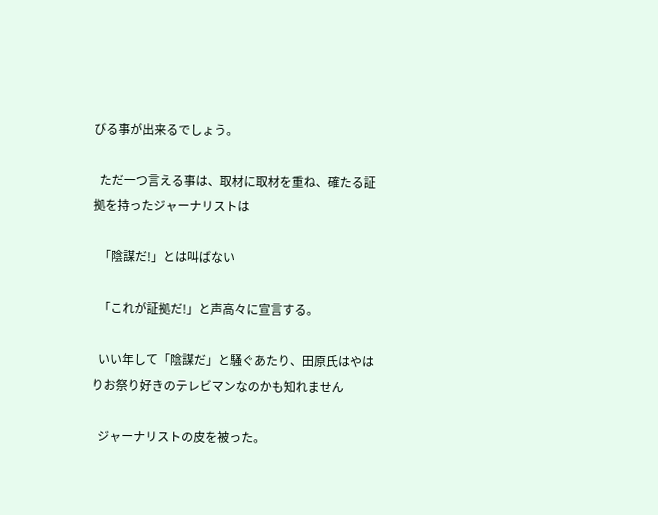びる事が出来るでしょう。

  ただ一つ言える事は、取材に取材を重ね、確たる証拠を持ったジャーナリストは

  「陰謀だ!」とは叫ばない

  「これが証拠だ!」と声高々に宣言する。

  いい年して「陰謀だ」と騒ぐあたり、田原氏はやはりお祭り好きのテレビマンなのかも知れません

  ジャーナリストの皮を被った。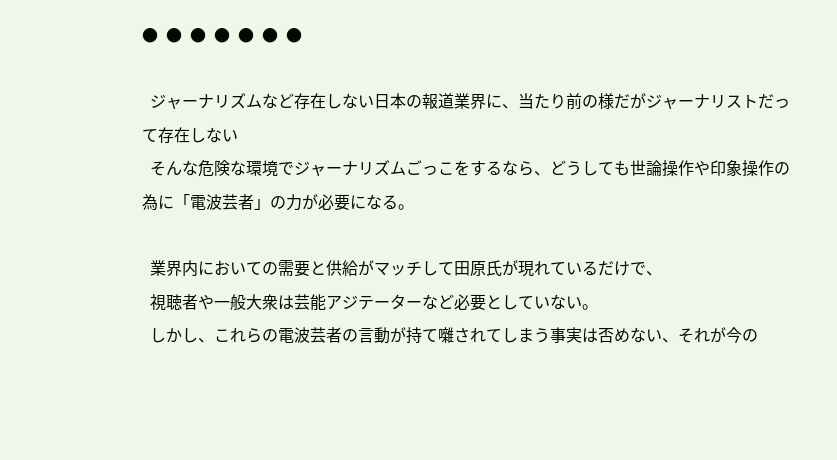●  ●  ●  ●  ●  ●  ●

  ジャーナリズムなど存在しない日本の報道業界に、当たり前の様だがジャーナリストだって存在しない
  そんな危険な環境でジャーナリズムごっこをするなら、どうしても世論操作や印象操作の為に「電波芸者」の力が必要になる。

  業界内においての需要と供給がマッチして田原氏が現れているだけで、
  視聴者や一般大衆は芸能アジテーターなど必要としていない。
  しかし、これらの電波芸者の言動が持て囃されてしまう事実は否めない、それが今の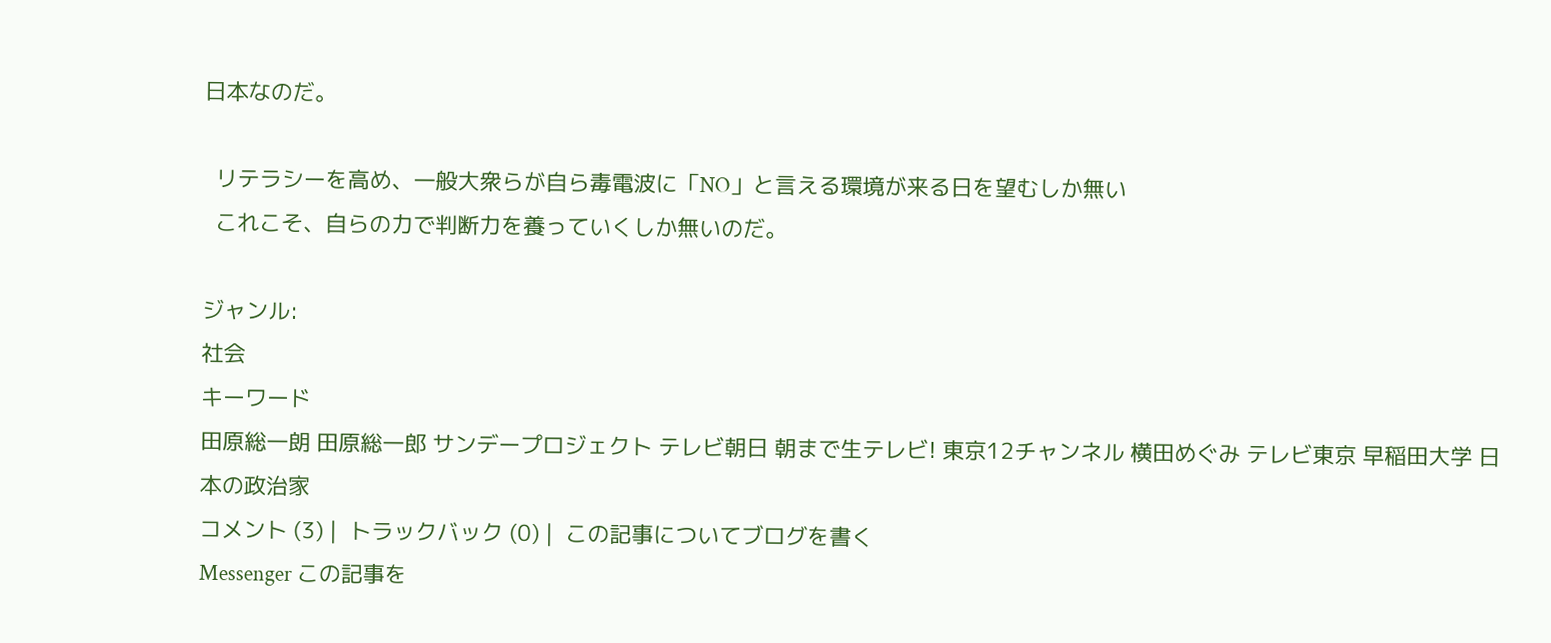日本なのだ。

  リテラシーを高め、一般大衆らが自ら毒電波に「NO」と言える環境が来る日を望むしか無い
  これこそ、自らの力で判断力を養っていくしか無いのだ。

ジャンル:
社会
キーワード
田原総一朗 田原総一郎 サンデープロジェクト テレビ朝日 朝まで生テレビ! 東京12チャンネル 横田めぐみ テレビ東京 早稲田大学 日本の政治家
コメント (3) |  トラックバック (0) |  この記事についてブログを書く
Messenger この記事を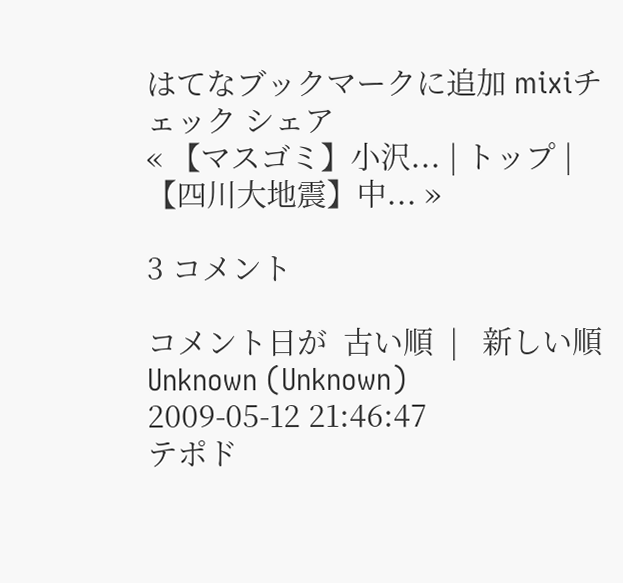はてなブックマークに追加 mixiチェック シェア
« 【マスゴミ】小沢... | トップ | 【四川大地震】中... »

3 コメント

コメント日が  古い順  |   新しい順
Unknown (Unknown)
2009-05-12 21:46:47
テポド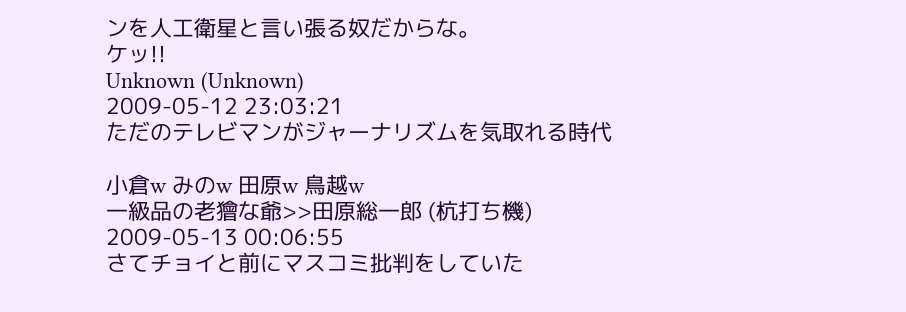ンを人工衛星と言い張る奴だからな。
ケッ!!
Unknown (Unknown)
2009-05-12 23:03:21
ただのテレビマンがジャーナリズムを気取れる時代

小倉w みのw 田原w 鳥越w
一級品の老獪な爺>>田原総一郎 (杭打ち機)
2009-05-13 00:06:55
さてチョイと前にマスコミ批判をしていた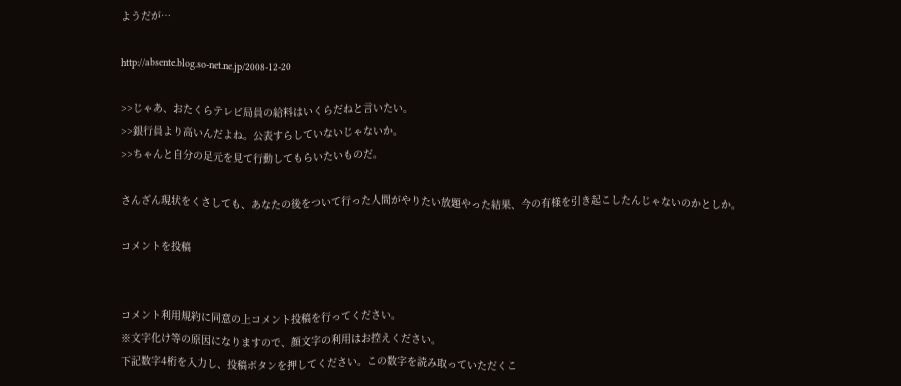ようだが…

http://absente.blog.so-net.ne.jp/2008-12-20

>>じゃあ、おたくらテレビ局員の給料はいくらだねと言いたい。
>>銀行員より高いんだよね。公表すらしていないじゃないか。
>>ちゃんと自分の足元を見て行動してもらいたいものだ。

さんざん現状をくさしても、あなたの後をついて行った人間がやりたい放題やった結果、今の有様を引き起こしたんじゃないのかとしか。

コメントを投稿


コメント利用規約に同意の上コメント投稿を行ってください。
※文字化け等の原因になりますので、顔文字の利用はお控えください。
下記数字4桁を入力し、投稿ボタンを押してください。この数字を読み取っていただくこ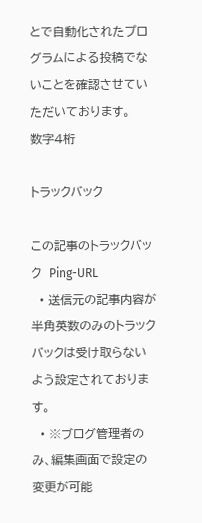とで自動化されたプログラムによる投稿でないことを確認させていただいております。
数字4桁

トラックバック

この記事のトラックバック  Ping-URL
  • 送信元の記事内容が半角英数のみのトラックバックは受け取らないよう設定されております。
  • ※ブログ管理者のみ、編集画面で設定の変更が可能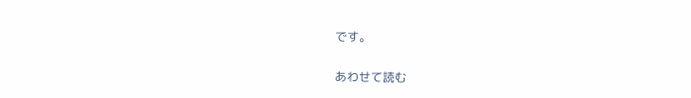です。

あわせて読む